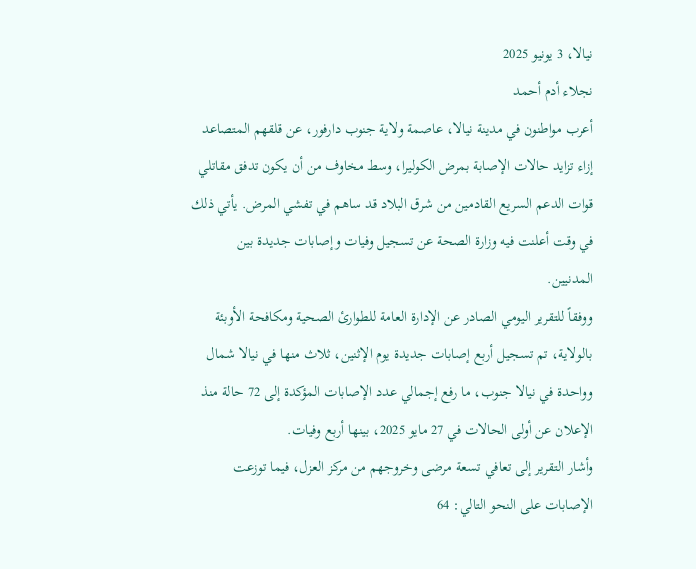نيالا، 3 يونيو 2025
نجلاء أدم أحمد
أعرب مواطنون في مدينة نيالا، عاصمة ولاية جنوب دارفور، عن قلقهم المتصاعد إزاء تزايد حالات الإصابة بمرض الكوليرا، وسط مخاوف من أن يكون تدفق مقاتلي قوات الدعم السريع القادمين من شرق البلاد قد ساهم في تفشي المرض. يأتي ذلك في وقت أعلنت فيه وزارة الصحة عن تسجيل وفيات وإصابات جديدة بين المدنيين.
ووفقاً للتقرير اليومي الصادر عن الإدارة العامة للطوارئ الصحية ومكافحة الأوبئة بالولاية، تم تسجيل أربع إصابات جديدة يوم الإثنين، ثلاث منها في نيالا شمال وواحدة في نيالا جنوب، ما رفع إجمالي عدد الإصابات المؤكدة إلى 72 حالة منذ الإعلان عن أولى الحالات في 27 مايو 2025، بينها أربع وفيات.
وأشار التقرير إلى تعافي تسعة مرضى وخروجهم من مركز العزل، فيما توزعت الإصابات على النحو التالي: 64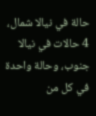حالة في نيالا شمال، 4 حالات في نيالا جنوب، وحالة واحدة في كل من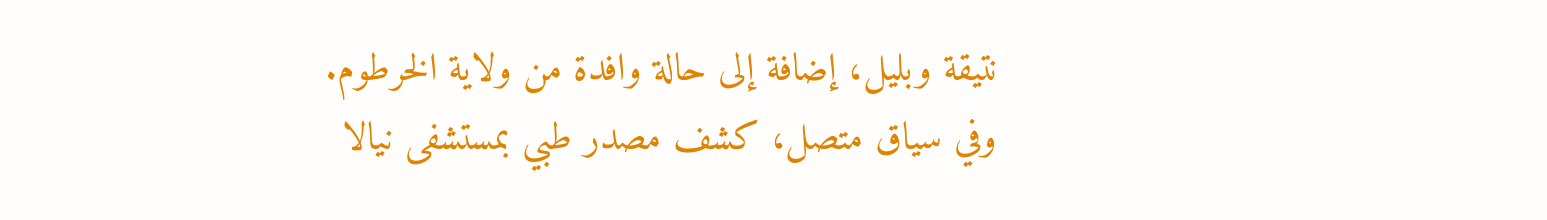نتيقة وبليل، إضافة إلى حالة وافدة من ولاية الخرطوم.
وفي سياق متصل، كشف مصدر طبي بمستشفى نيالا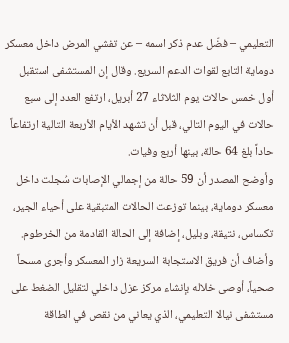التعليمي – فضّل عدم ذكر اسمه – عن تفشي المرض داخل معسكر دوماية التابع لقوات الدعم السريع. وقال إن المستشفى استقبل أول خمس حالات يوم الثلاثاء 27 أبريل، ارتفع العدد إلى سبع حالات في اليوم التالي، قبل أن تشهد الأيام الأربعة التالية ارتفاعاً حاداً بلغ 64 حالة، بينها أربع وفيات.
وأوضح المصدر أن 59 حالة من إجمالي الإصابات سُجلت داخل معسكر دوماية، بينما توزعت الحالات المتبقية على أحياء الجير، تكساس، نتيقة، وبليل، إضافة إلى الحالة القادمة من الخرطوم.
وأضاف أن فريق الاستجابة السريعة زار المعسكر وأجرى مسحاً صحياً، أوصى خلاله بإنشاء مركز عزل داخلي لتقليل الضغط على مستشفى نيالا التعليمي، الذي يعاني من نقص في الطاقة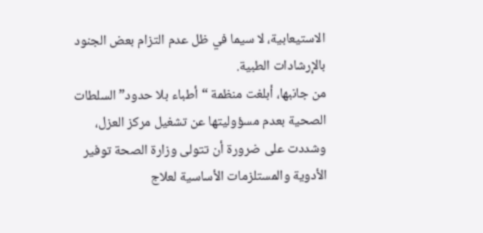الاستيعابية، لا سيما في ظل عدم التزام بعض الجنود بالإرشادات الطبية.
من جانبها، أبلغت منظمة “أطباء بلا حدود” السلطات الصحية بعدم مسؤوليتها عن تشغيل مركز العزل، وشددت على ضرورة أن تتولى وزارة الصحة توفير الأدوية والمستلزمات الأساسية لعلاج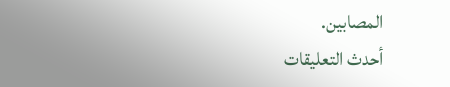المصابين.
أحدث التعليقات